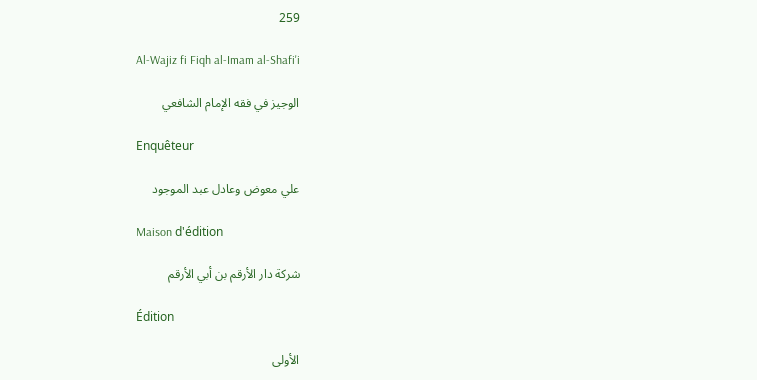259

Al-Wajiz fi Fiqh al-Imam al-Shafi'i

الوجيز في فقه الإمام الشافعي

Enquêteur

علي معوض وعادل عبد الموجود

Maison d'édition

شركة دار الأرقم بن أبي الأرقم

Édition

الأولى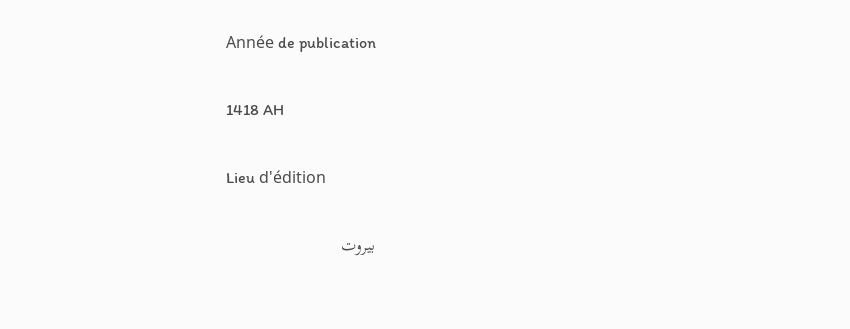Année de publication

1418 AH

Lieu d'édition

بيروت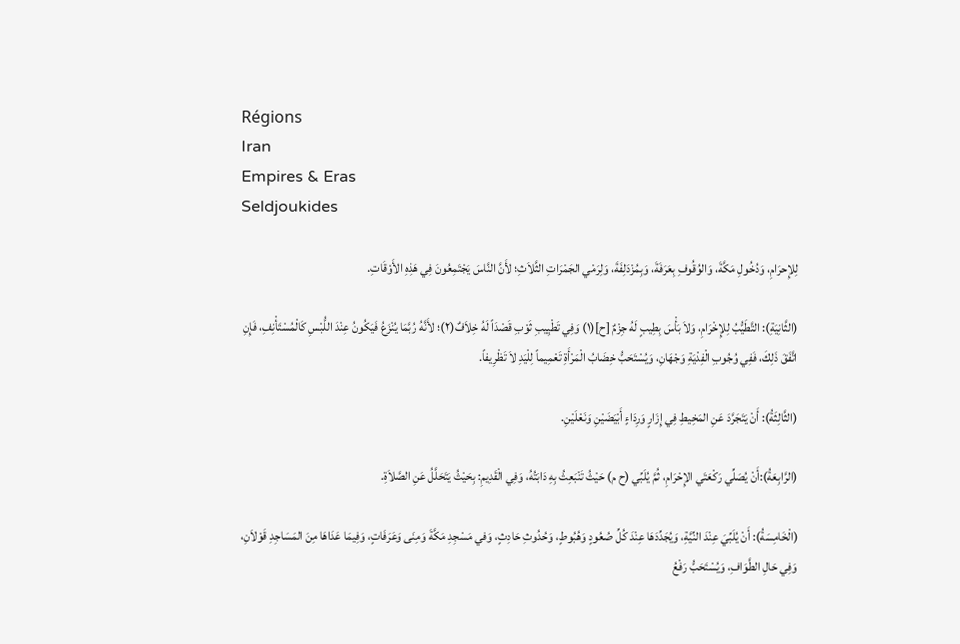Régions
Iran
Empires & Eras
Seldjoukides

لِلإِحرَامِ، وَدُخُولِ مَكَّةَ، وَالوُقُوفِ بِعَرَفَةَ، وَبِمُزْدَلِفَةَ، وَلِرَمْي الجَمْرَاتِ الثَّلاَثِ؛ لأَنَّ النَّاسَ يَجْتَمِعُونَ فِي هَذِهِ الأَوْقَاتِ.

(الثَّانِيَةِ): التَّطَيُّبُ لِلإِخْرَامِ، وَلاَ بَأْسَ بِطِيبٍ لَهُ جِزْمٌ [ح](١) وَفِي تَطْيِيبِ ثَوْبِ قَصْدَاً لَهُ خِلاَفٌ(٢)؛ لأَنَّهُ رُبَّمَا يُنْزَعُ فَيَكُونُ عِنْدَ اللُّبْسِ كَالْمُسْتَأْنِفِ، فَإِنِ اتَّفَقَ ذَلِكَ، فَفِي وُجُوبِ الْفِدْيَةِ وَجْهَانِ، وَيُسْتَحَبُّ خِضَابُ الْمَرْأَةِ تَعْمِيماً لِلْيَدِ لاَ تَظْرِيفاً.

(الثَّالِثَةُ): أَنْ يَتَجَرَّدَ عَنِ المَخِيطِ فِي إِزَارٍ وَرِدَاءٍ أَبْيَضَيْنِ وَنَعْلَيْنِ.

(الرَّابِعَةُ):أَنْ يُصَلِّي رَكْعَتَي الإِحْرَامِ، ثُمَّ يُلَبِّي (ح م) حَيْثُ تَنْبَعِثُ بِهِ دَابَتُهُ، وَفِي الْقَدِيمِ: بِحَيْثُ يَتَحَلَّلُ عَنِ الصَّلاَةِ.

(الْخَامِسَةُ): أَنْ يُلَبِّيَ عِنْدَ النِّيَّةِ، وَيُجَدِّدَهَا عِنْدَ كُلِّ صُعُودٍ وَهُبُوطٍ، وَحُدُوثِ حَادِثٍ، وَفي مَسْجِدِ مَكَّةَ وَمِنَى وَعَرَفَاتٍ، وَفِيمَا عَدَاهَا مِنَ المَسَاجِدِ قَوْلاَنِ، وَفِي حَالِ الطَّوَافِ، وَيُسْتَحَبُّ رَفْعُ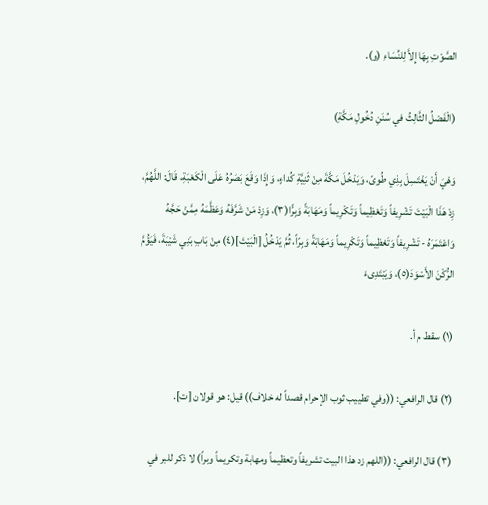الصَّوْتِ بِهَا إِلاَّ لِلنِّسَاءِ (و).

(الْفَصْلُ الثَّالِثُ في سُنَنِ دُخُولِ مَكَّةِ)

وَهْيَ أَنْ يَغْتَسِلَ بِذِي طُوىّ، وَيَدْخُلَ مَكَّةَ مِنْ ثَنِيَّةِ كُداءٍ، وَإِذَا وَقَعَ بَصَرُهُ عَلَى الْكَعْبَةِ، قَالَ: اللَّهُمَّ، زِدْ هَذَا الْبَيْتَ تَشْرِيفاً وَتَعْظِيماً وَتَكْرِيماً وَمَهَابَةً وَبِرًّا(٣)، وَزِدْ مَنْ شَرَّفَهُ وَعَظَّمَهُ مِمَّنْ حَجَّهُ وَاعْتَمَرَهُ - تَشْرِيفاً وَتَعْظِيماً وَتَكْرِيماً وَمَهَابَةً وَبِرّاً، ثُمَّ يَدْخُلُ [الْبَيْتَ](٤) مِنْ بَابِ بَنِي شَيْبَةَ، فَيَؤُمَّ الرُّكْنَ الأَسْوَدَ(٥)، وَيَبْتَدِىءَ

(١) سقط م أ.

(٢) قال الرافعي: ((وفي تطييب ثوب الإحرام قصداً له خلاف)) قيل: هو قولان [ت].

(٣) قال الرافعي: ((اللهم زد هذا البيت تشريفاً وتعظيماً ومهابة وتكريماً وبراً) لا ذكر للبر في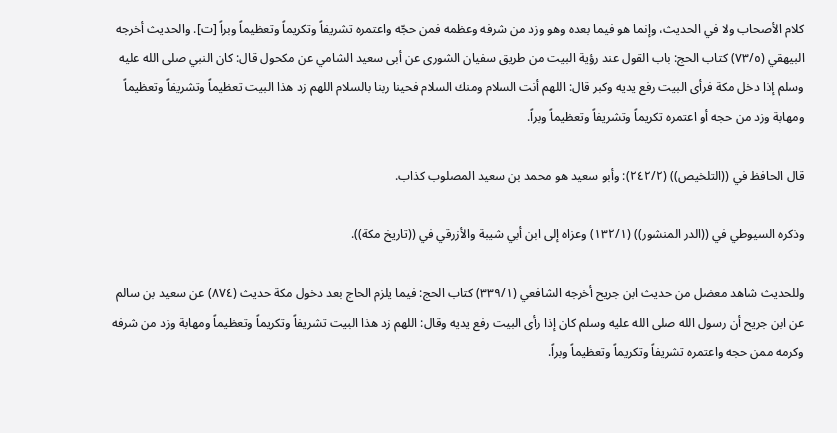كلام الأصحاب ولا في الحديث، وإنما هو فيما بعده وهو وزد من شرفه وعظمه فمن حجّه واعتمره تشريفاً وتكريماً وتعظيماً وبراً [ت]. والحديث أخرجه البيهقي (٧٣/٥) كتاب الحج: باب القول عند رؤية البيت من طريق سفيان الشورى عن أبى سعيد الشامي عن مكحول قال: كان النبي صلى الله عليه وسلم إذا دخل مكة فرأى البيت رفع يديه وكبر قال: اللهم أنت السلام ومنك السلام فحينا ربنا بالسلام اللهم زد هذا البيت تعظيماً وتشريفاً وتعظيماً ومهابة وزد من حجه أو اعتمره تكريماً وتشريفاً وتعظيماً وبراً.

قال الحافظ في ((التلخيص)) (٢٤٢/٢): وأبو سعيد هو محمد بن سعيد المصلوب كذاب.

وذكره السيوطي في ((الدر المنشور)) (١٣٢/١) وعزاه إلى ابن أبي شيبة والأزرقي في ((تاريخ مكة)).

وللحديث شاهد معضل من حديث ابن جريح أخرجه الشافعي (٣٣٩/١) كتاب الحج: فيما يلزم الحاج بعد دخول مكة حديث (٨٧٤) عن سعيد بن سالم عن ابن جريح أن رسول الله صلى الله عليه وسلم كان إذا رأى البيت رفع يديه وقال: اللهم زد هذا البيت تشريفاً وتكريماً وتعظيماً ومهابة وزد من شرفه وكرمه ممن حجه واعتمره تشريفاً وتكريماً وتعظيماً وبراً.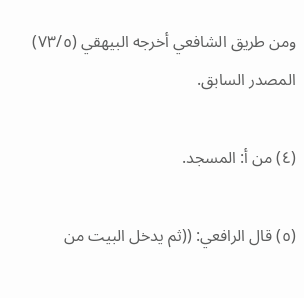ومن طريق الشافعي أخرجه البيهقي (٧٣/٥) المصدر السابق.

(٤) من أ: المسجد.

(٥) قال الرافعي: ((ثم يدخل البيت من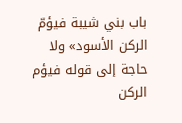باب بني شيبة فيؤمّ الركن الأسود» ولا حاجة إلى قوله فيؤم الركن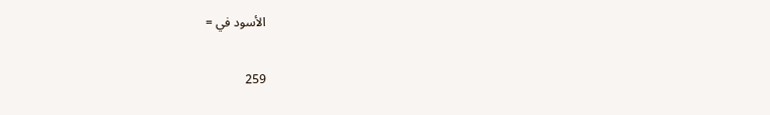الأسود في =

259